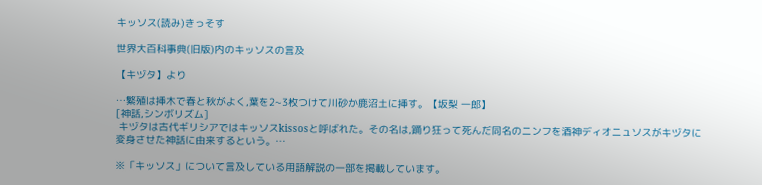キッソス(読み)きっそす

世界大百科事典(旧版)内のキッソスの言及

【キヅタ】より

…繁殖は挿木で春と秋がよく,葉を2~3枚つけて川砂か鹿沼土に挿す。【坂梨 一郎】
[神話,シンボリズム]
 キヅタは古代ギリシアではキッソスkissosと呼ばれた。その名は,踊り狂って死んだ同名のニンフを酒神ディオニュソスがキヅタに変身させた神話に由来するという。…

※「キッソス」について言及している用語解説の一部を掲載しています。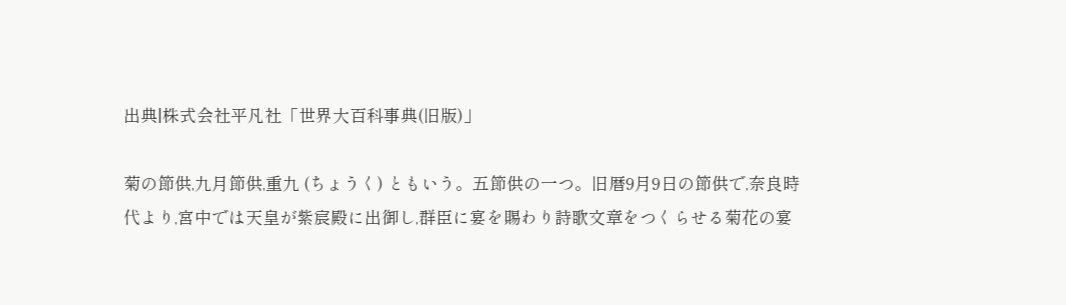出典|株式会社平凡社「世界大百科事典(旧版)」

菊の節供,九月節供,重九 (ちょうく) ともいう。五節供の一つ。旧暦9月9日の節供で,奈良時代より,宮中では天皇が紫宸殿に出御し,群臣に宴を賜わり詩歌文章をつくらせる菊花の宴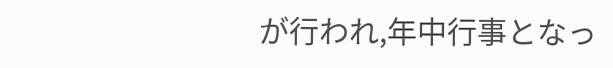が行われ,年中行事となっ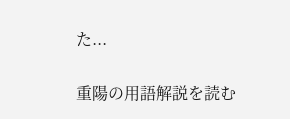た...

重陽の用語解説を読む